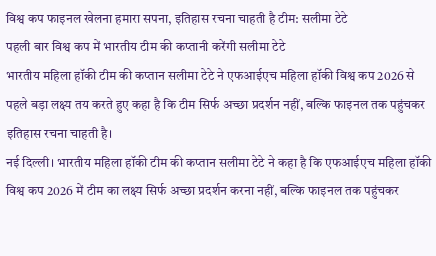विश्व कप फाइनल खेलना हमारा सपना, इतिहास रचना चाहती है टीम: सलीमा टेटे
पहली बार विश्व कप में भारतीय टीम की कप्तानी करेंगी सलीमा टेटे
भारतीय महिला हॉकी टीम की कप्तान सलीमा टेटे ने एफआईएच महिला हॉकी विश्व कप 2026 से पहले बड़ा लक्ष्य तय करते हुए कहा है कि टीम सिर्फ अच्छा प्रदर्शन नहीं, बल्कि फाइनल तक पहुंचकर इतिहास रचना चाहती है।
नई दिल्ली। भारतीय महिला हॉकी टीम की कप्तान सलीमा टेटे ने कहा है कि एफआईएच महिला हॉकी विश्व कप 2026 में टीम का लक्ष्य सिर्फ अच्छा प्रदर्शन करना नहीं, बल्कि फाइनल तक पहुंचकर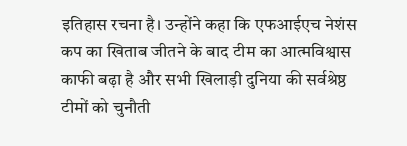इतिहास रचना है। उन्होंने कहा कि एफआईएच नेशंस कप का खिताब जीतने के बाद टीम का आत्मविश्वास काफी बढ़ा है और सभी खिलाड़ी दुनिया की सर्वश्रेष्ठ टीमों को चुनौती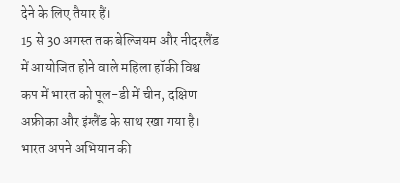देने के लिए तैयार हैं।
15 से 30 अगस्त तक बेल्जियम और नीदरलैंड में आयोजित होने वाले महिला हॉकी विश्व कप में भारत को पूल-डी में चीन, दक्षिण अफ्रीका और इंग्लैंड के साथ रखा गया है। भारत अपने अभियान की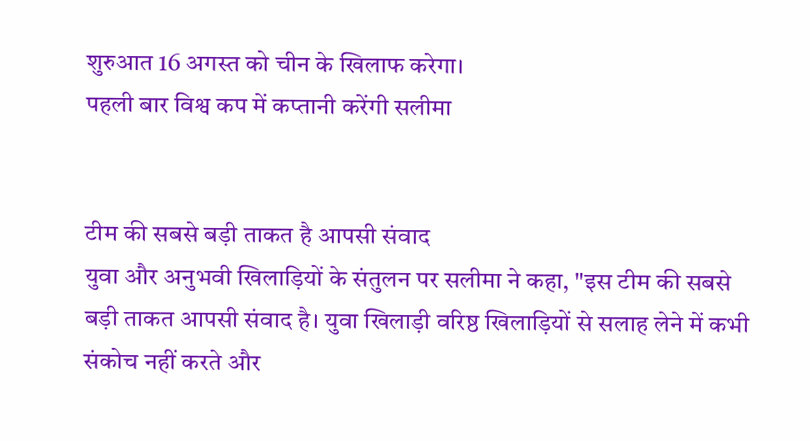शुरुआत 16 अगस्त को चीन के खिलाफ करेगा।
पहली बार विश्व कप में कप्तानी करेंगी सलीमा


टीम की सबसे बड़ी ताकत है आपसी संवाद
युवा और अनुभवी खिलाड़ियों के संतुलन पर सलीमा ने कहा, "इस टीम की सबसे बड़ी ताकत आपसी संवाद है। युवा खिलाड़ी वरिष्ठ खिलाड़ियों से सलाह लेने में कभी संकोच नहीं करते और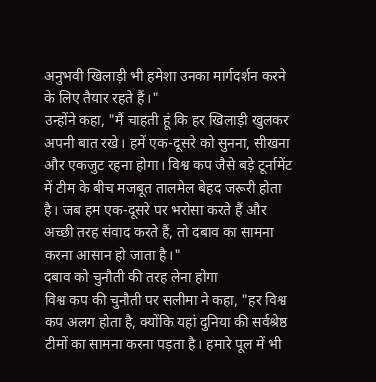अनुभवी खिलाड़ी भी हमेशा उनका मार्गदर्शन करने के लिए तैयार रहते हैं।"
उन्होंने कहा, "मैं चाहती हूं कि हर खिलाड़ी खुलकर अपनी बात रखे। हमें एक-दूसरे को सुनना, सीखना और एकजुट रहना होगा। विश्व कप जैसे बड़े टूर्नामेंट में टीम के बीच मजबूत तालमेल बेहद जरूरी होता है। जब हम एक-दूसरे पर भरोसा करते हैं और अच्छी तरह संवाद करते हैं, तो दबाव का सामना करना आसान हो जाता है।"
दबाव को चुनौती की तरह लेना होगा
विश्व कप की चुनौती पर सलीमा ने कहा, "हर विश्व कप अलग होता है, क्योंकि यहां दुनिया की सर्वश्रेष्ठ टीमों का सामना करना पड़ता है। हमारे पूल में भी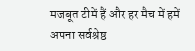मजबूत टीमें हैं और हर मैच में हमें अपना सर्वश्रेष्ठ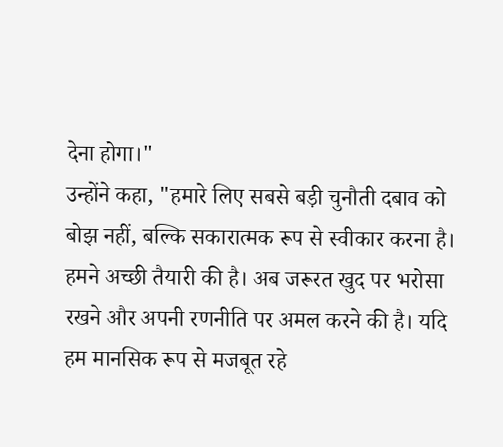देना होगा।"
उन्होंने कहा, "हमारे लिए सबसे बड़ी चुनौती दबाव को बोझ नहीं, बल्कि सकारात्मक रूप से स्वीकार करना है। हमने अच्छी तैयारी की है। अब जरूरत खुद पर भरोसा रखने और अपनी रणनीति पर अमल करने की है। यदि हम मानसिक रूप से मजबूत रहे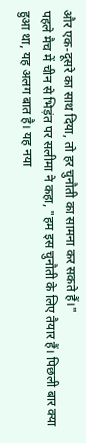और एक-दूसरे का साथ दिया, तो हर चुनौती का सामना कर सकते हैं।"
पहले मैच में चीन से भिड़ंत पर सलीमा ने कहा, "हम इस चुनौती के लिए तैयार हैं। पिछली बार क्या हुआ था, यह अलग बात है। यह नया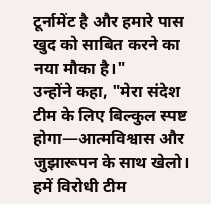टूर्नामेंट है और हमारे पास खुद को साबित करने का नया मौका है।"
उन्होंने कहा, "मेरा संदेश टीम के लिए बिल्कुल स्पष्ट होगा—आत्मविश्वास और जुझारूपन के साथ खेलो। हमें विरोधी टीम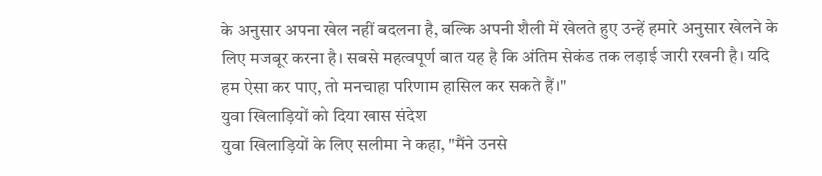के अनुसार अपना खेल नहीं बदलना है, बल्कि अपनी शैली में खेलते हुए उन्हें हमारे अनुसार खेलने के लिए मजबूर करना है। सबसे महत्वपूर्ण बात यह है कि अंतिम सेकंड तक लड़ाई जारी रखनी है। यदि हम ऐसा कर पाए, तो मनचाहा परिणाम हासिल कर सकते हैं।"
युवा खिलाड़ियों को दिया खास संदेश
युवा खिलाड़ियों के लिए सलीमा ने कहा, "मैंने उनसे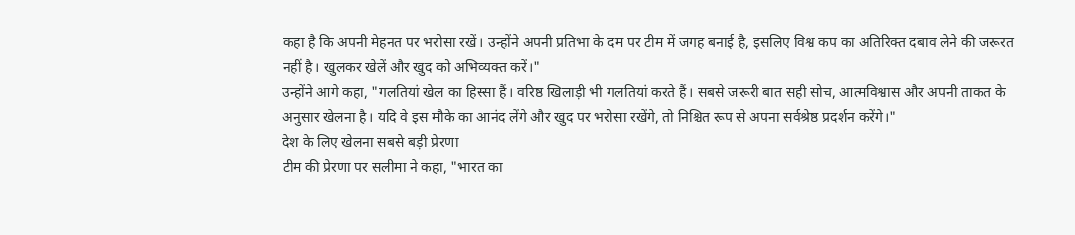कहा है कि अपनी मेहनत पर भरोसा रखें। उन्होंने अपनी प्रतिभा के दम पर टीम में जगह बनाई है, इसलिए विश्व कप का अतिरिक्त दबाव लेने की जरूरत नहीं है। खुलकर खेलें और खुद को अभिव्यक्त करें।"
उन्होंने आगे कहा, "गलतियां खेल का हिस्सा हैं। वरिष्ठ खिलाड़ी भी गलतियां करते हैं। सबसे जरूरी बात सही सोच, आत्मविश्वास और अपनी ताकत के अनुसार खेलना है। यदि वे इस मौके का आनंद लेंगे और खुद पर भरोसा रखेंगे, तो निश्चित रूप से अपना सर्वश्रेष्ठ प्रदर्शन करेंगे।"
देश के लिए खेलना सबसे बड़ी प्रेरणा
टीम की प्रेरणा पर सलीमा ने कहा, "भारत का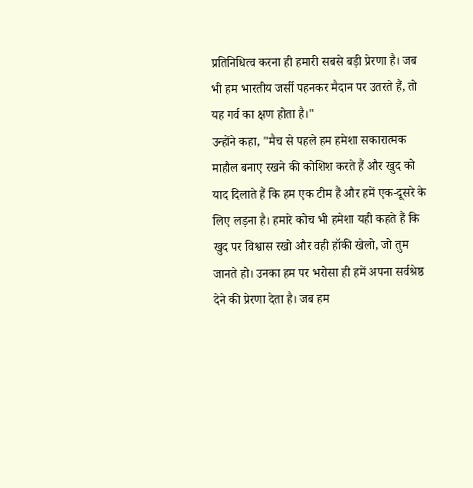प्रतिनिधित्व करना ही हमारी सबसे बड़ी प्रेरणा है। जब भी हम भारतीय जर्सी पहनकर मैदान पर उतरते हैं, तो यह गर्व का क्षण होता है।"
उन्होंने कहा, "मैच से पहले हम हमेशा सकारात्मक माहौल बनाए रखने की कोशिश करते हैं और खुद को याद दिलाते हैं कि हम एक टीम हैं और हमें एक-दूसरे के लिए लड़ना है। हमारे कोच भी हमेशा यही कहते हैं कि खुद पर विश्वास रखो और वही हॉकी खेलो, जो तुम जानते हो। उनका हम पर भरोसा ही हमें अपना सर्वश्रेष्ठ देने की प्रेरणा देता है। जब हम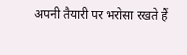अपनी तैयारी पर भरोसा रखते हैं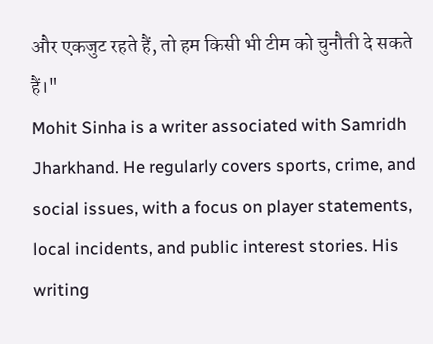और एकजुट रहते हैं, तो हम किसी भी टीम को चुनौती दे सकते हैं।"
Mohit Sinha is a writer associated with Samridh Jharkhand. He regularly covers sports, crime, and social issues, with a focus on player statements, local incidents, and public interest stories. His writing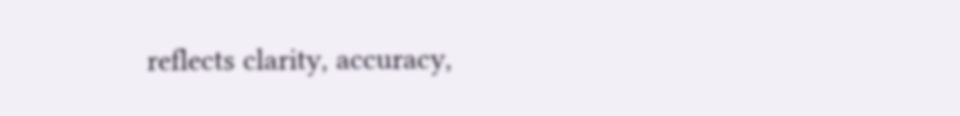reflects clarity, accuracy,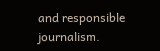and responsible journalism.